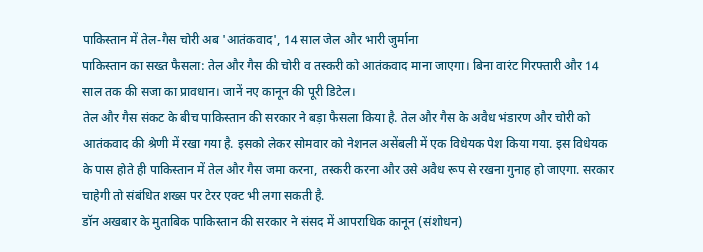पाकिस्तान में तेल-गैस चोरी अब 'आतंकवाद', 14 साल जेल और भारी जुर्माना
पाकिस्तान का सख्त फैसला: तेल और गैस की चोरी व तस्करी को आतंकवाद माना जाएगा। बिना वारंट गिरफ्तारी और 14 साल तक की सजा का प्रावधान। जानें नए कानून की पूरी डिटेल।
तेल और गैस संकट के बीच पाकिस्तान की सरकार ने बड़ा फैसला किया है. तेल और गैस के अवैध भंडारण और चोरी को आतंकवाद की श्रेणी में रखा गया है. इसको लेकर सोमवार को नेशनल असेंबली में एक विधेयक पेश किया गया. इस विधेयक के पास होते ही पाकिस्तान में तेल और गैस जमा करना, तस्करी करना और उसे अवैध रूप से रखना गुनाह हो जाएगा. सरकार चाहेगी तो संबंधित शख्स पर टेरर एक्ट भी लगा सकती है.
डॉन अखबार के मुताबिक पाकिस्तान की सरकार ने संसद में आपराधिक कानून (संशोधन)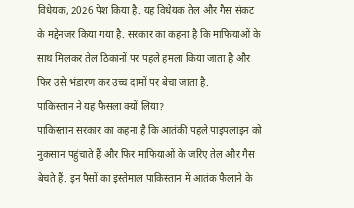विधेयक, 2026 पेश किया है. यह विधेयक तेल और गैस संकट के मद्देनजर किया गया है. सरकार का कहना है कि माफियाओं के साथ मिलकर तेल ठिकानों पर पहले हमला किया जाता है और फिर उसे भंडारण कर उच्च दामों पर बेचा जाता है.
पाकिस्तान ने यह फैसला क्यों लिया?
पाकिस्तान सरकार का कहना है कि आतंकी पहले पाइपलाइन को नुकसान पहुंचाते हैं और फिर माफियाओं के जरिए तेल और गैस बेचते हैं. इन पैसों का इस्तेमाल पाकिस्तान में आतंक फैलाने के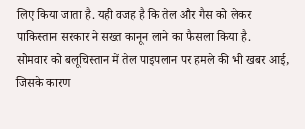लिए किया जाता है. यही वजह है कि तेल और गैस को लेकर पाकिस्तान सरकार ने सख्त कानून लाने का फैसला किया है.
सोमवार को बलूचिस्तान में तेल पाइपलान पर हमले की भी खबर आई, जिसके कारण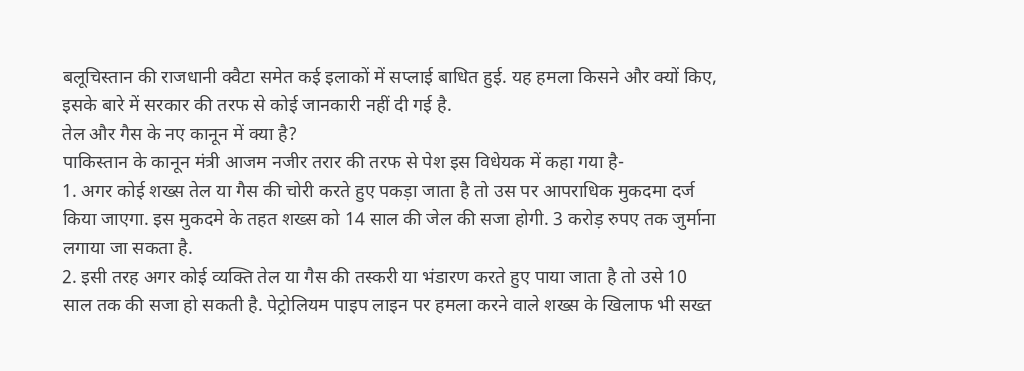बलूचिस्तान की राजधानी क्वैटा समेत कई इलाकों में सप्लाई बाधित हुई. यह हमला किसने और क्यों किए, इसके बारे में सरकार की तरफ से कोई जानकारी नहीं दी गई है.
तेल और गैस के नए कानून में क्या है?
पाकिस्तान के कानून मंत्री आजम नजीर तरार की तरफ से पेश इस विधेयक में कहा गया है-
1. अगर कोई शख्स तेल या गैस की चोरी करते हुए पकड़ा जाता है तो उस पर आपराधिक मुकदमा दर्ज किया जाएगा. इस मुकदमे के तहत शख्स को 14 साल की जेल की सजा होगी. 3 करोड़ रुपए तक जुर्माना लगाया जा सकता है.
2. इसी तरह अगर कोई व्यक्ति तेल या गैस की तस्करी या भंडारण करते हुए पाया जाता है तो उसे 10 साल तक की सजा हो सकती है. पेट्रोलियम पाइप लाइन पर हमला करने वाले शख्स के खिलाफ भी सख्त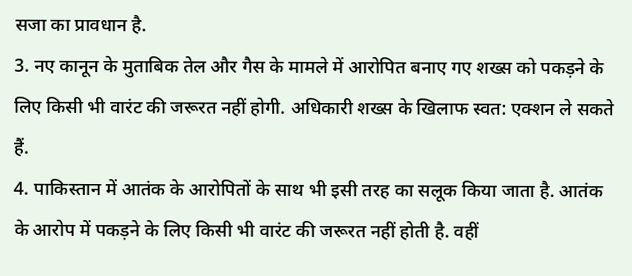सजा का प्रावधान है.
3. नए कानून के मुताबिक तेल और गैस के मामले में आरोपित बनाए गए शख्स को पकड़ने के लिए किसी भी वारंट की जरूरत नहीं होगी. अधिकारी शख्स के खिलाफ स्वत: एक्शन ले सकते हैं.
4. पाकिस्तान में आतंक के आरोपितों के साथ भी इसी तरह का सलूक किया जाता है. आतंक के आरोप में पकड़ने के लिए किसी भी वारंट की जरूरत नहीं होती है. वहीं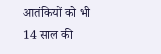आतंकियों को भी 14 साल की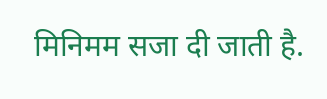मिनिमम सजा दी जाती है.